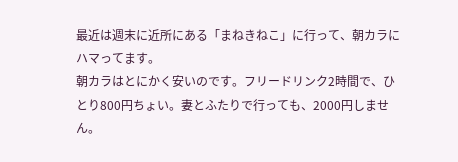最近は週末に近所にある「まねきねこ」に行って、朝カラにハマってます。
朝カラはとにかく安いのです。フリードリンク2時間で、ひとり800円ちょい。妻とふたりで行っても、2000円しません。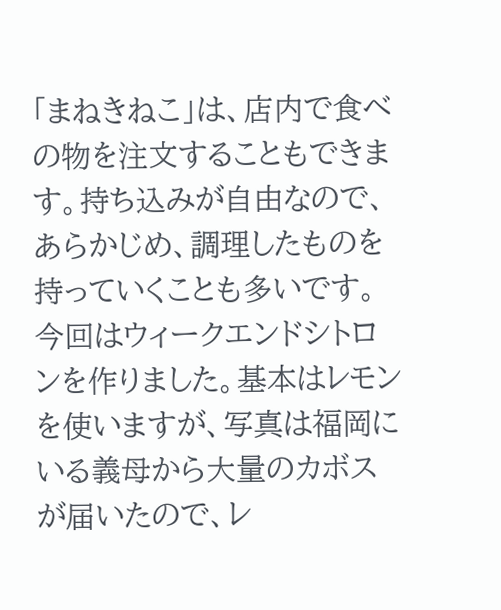「まねきねこ」は、店内で食べの物を注文することもできます。持ち込みが自由なので、あらかじめ、調理したものを持っていくことも多いです。
今回はウィークエンドシトロンを作りました。基本はレモンを使いますが、写真は福岡にいる義母から大量のカボスが届いたので、レ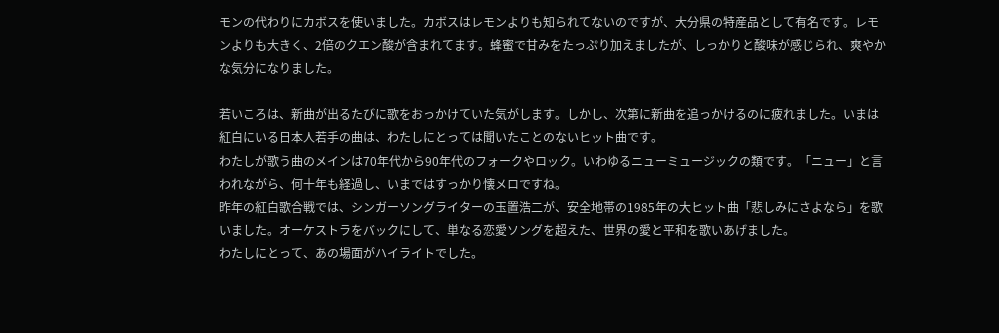モンの代わりにカボスを使いました。カボスはレモンよりも知られてないのですが、大分県の特産品として有名です。レモンよりも大きく、2倍のクエン酸が含まれてます。蜂蜜で甘みをたっぷり加えましたが、しっかりと酸味が感じられ、爽やかな気分になりました。

若いころは、新曲が出るたびに歌をおっかけていた気がします。しかし、次第に新曲を追っかけるのに疲れました。いまは紅白にいる日本人若手の曲は、わたしにとっては聞いたことのないヒット曲です。
わたしが歌う曲のメインは70年代から90年代のフォークやロック。いわゆるニューミュージックの類です。「ニュー」と言われながら、何十年も経過し、いまではすっかり懐メロですね。
昨年の紅白歌合戦では、シンガーソングライターの玉置浩二が、安全地帯の1985年の大ヒット曲「悲しみにさよなら」を歌いました。オーケストラをバックにして、単なる恋愛ソングを超えた、世界の愛と平和を歌いあげました。
わたしにとって、あの場面がハイライトでした。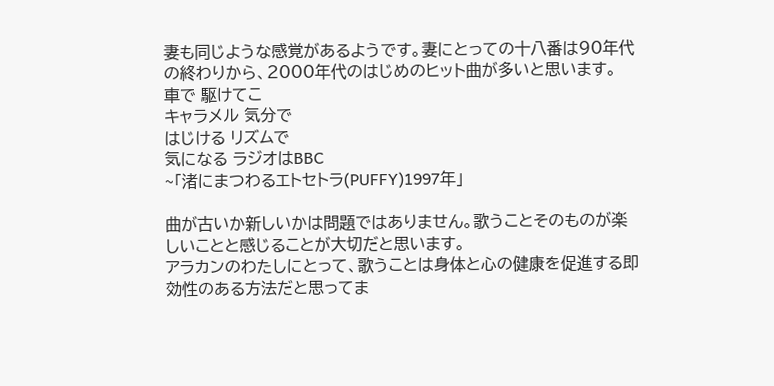妻も同じような感覚があるようです。妻にとっての十八番は90年代の終わりから、2000年代のはじめのヒット曲が多いと思います。
車で 駆けてこ
キャラメル 気分で
はじける リズムで
気になる ラジオはBBC
~「渚にまつわるエトセトラ(PUFFY)1997年」

曲が古いか新しいかは問題ではありません。歌うことそのものが楽しいことと感じることが大切だと思います。
アラカンのわたしにとって、歌うことは身体と心の健康を促進する即効性のある方法だと思ってま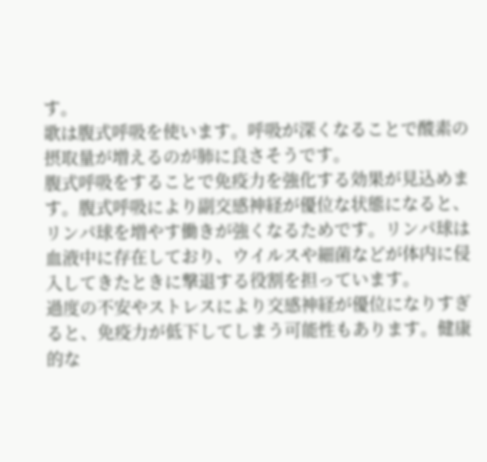す。
歌は腹式呼吸を使います。呼吸が深くなることで酸素の摂取量が増えるのが肺に良さそうです。
腹式呼吸をすることで免疫力を強化する効果が見込めます。腹式呼吸により副交感神経が優位な状態になると、リンパ球を増やす働きが強くなるためです。リンパ球は血液中に存在しており、ウイルスや細菌などが体内に侵入してきたときに撃退する役割を担っています。
過度の不安やストレスにより交感神経が優位になりすぎると、免疫力が低下してしまう可能性もあります。健康的な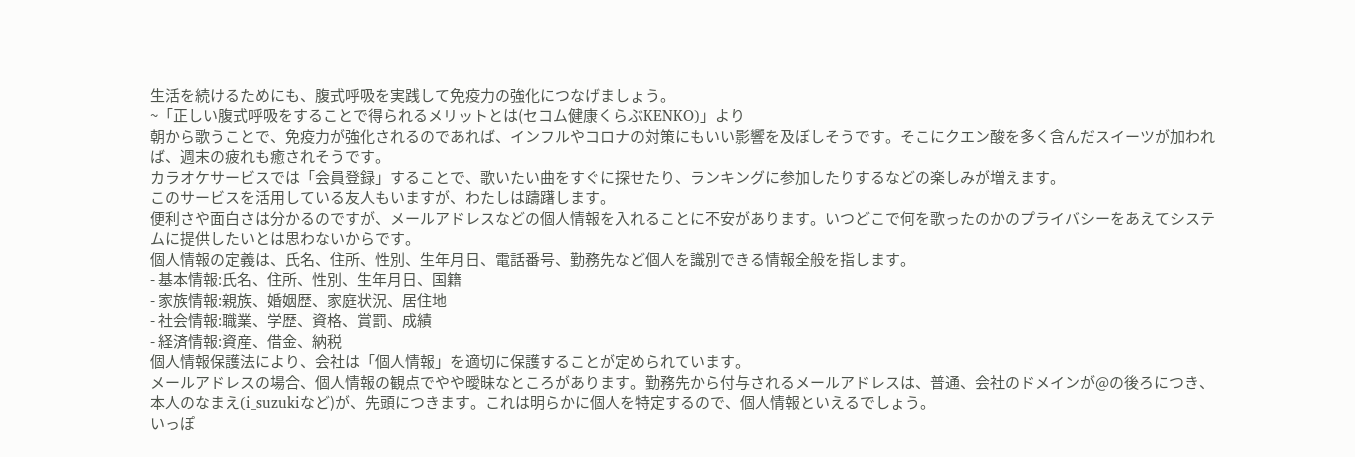生活を続けるためにも、腹式呼吸を実践して免疫力の強化につなげましょう。
~「正しい腹式呼吸をすることで得られるメリットとは(セコム健康くらぶKENKO)」より
朝から歌うことで、免疫力が強化されるのであれば、インフルやコロナの対策にもいい影響を及ぼしそうです。そこにクエン酸を多く含んだスイーツが加われば、週末の疲れも癒されそうです。
カラオケサービスでは「会員登録」することで、歌いたい曲をすぐに探せたり、ランキングに参加したりするなどの楽しみが増えます。
このサービスを活用している友人もいますが、わたしは躊躇します。
便利さや面白さは分かるのですが、メールアドレスなどの個人情報を入れることに不安があります。いつどこで何を歌ったのかのプライバシーをあえてシステムに提供したいとは思わないからです。
個人情報の定義は、氏名、住所、性別、生年月日、電話番号、勤務先など個人を識別できる情報全般を指します。
- 基本情報:氏名、住所、性別、生年月日、国籍
- 家族情報:親族、婚姻歴、家庭状況、居住地
- 社会情報:職業、学歴、資格、賞罰、成績
- 経済情報:資産、借金、納税
個人情報保護法により、会社は「個人情報」を適切に保護することが定められています。
メールアドレスの場合、個人情報の観点でやや曖昧なところがあります。勤務先から付与されるメールアドレスは、普通、会社のドメインが@の後ろにつき、本人のなまえ(i_suzukiなど)が、先頭につきます。これは明らかに個人を特定するので、個人情報といえるでしょう。
いっぽ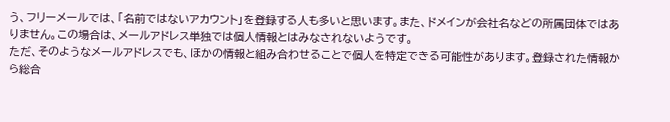う、フリーメールでは、「名前ではないアカウント」を登録する人も多いと思います。また、ドメインが会社名などの所属団体ではありません。この場合は、メールアドレス単独では個人情報とはみなされないようです。
ただ、そのようなメールアドレスでも、ほかの情報と組み合わせることで個人を特定できる可能性があります。登録された情報から総合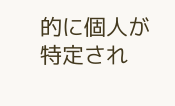的に個人が特定され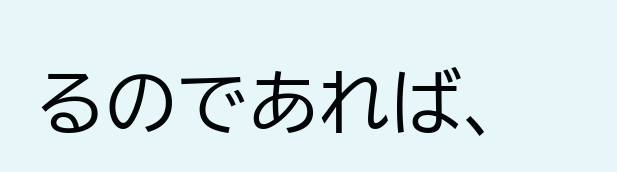るのであれば、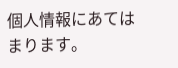個人情報にあてはまります。